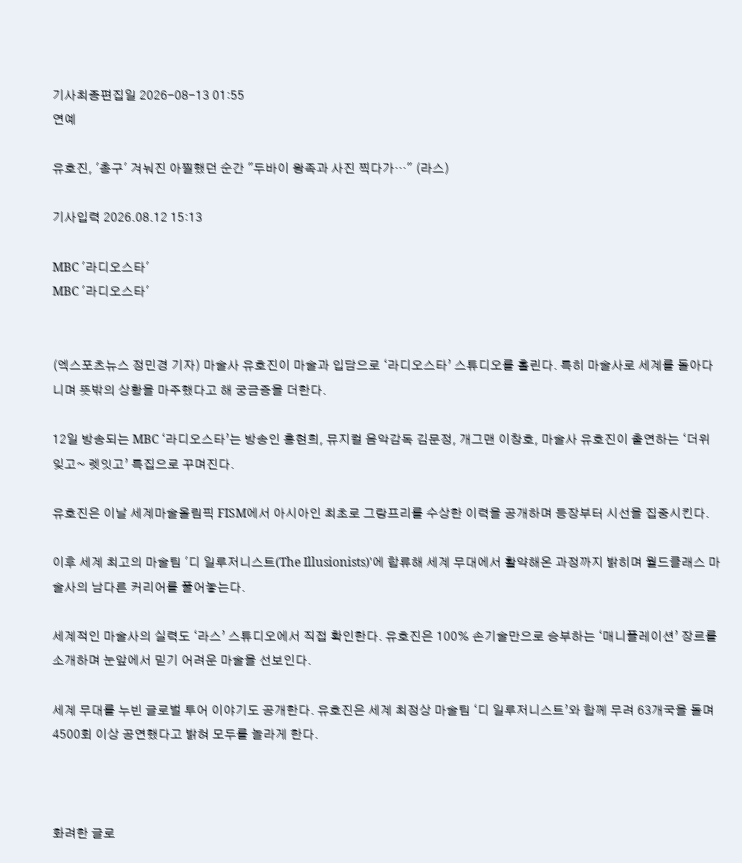기사최종편집일 2026-08-13 01:55
연예

유호진, '총구' 겨눠진 아찔했던 순간 "두바이 왕족과 사진 찍다가…" (라스)

기사입력 2026.08.12 15:13

MBC '라디오스타'
MBC '라디오스타'


(엑스포츠뉴스 정민경 기자) 마술사 유호진이 마술과 입담으로 ‘라디오스타’ 스튜디오를 홀린다. 특히 마술사로 세계를 돌아다니며 뜻밖의 상황을 마주했다고 해 궁금증을 더한다.

12일 방송되는 MBC ‘라디오스타’는 방송인 홍현희, 뮤지컬 음악감독 김문정, 개그맨 이창호, 마술사 유호진이 출연하는 ‘더위 잊고~ 렛잇고’ 특집으로 꾸며진다.

유호진은 이날 세계마술올림픽 FISM에서 아시아인 최초로 그랑프리를 수상한 이력을 공개하며 등장부터 시선을 집중시킨다.

이후 세계 최고의 마술팀 '디 일루저니스트(The Illusionists)'에 합류해 세계 무대에서 활약해온 과정까지 밝히며 월드클래스 마술사의 남다른 커리어를 풀어놓는다.

세계적인 마술사의 실력도 ‘라스’ 스튜디오에서 직접 확인한다. 유호진은 100% 손기술만으로 승부하는 ‘매니플레이션’ 장르를 소개하며 눈앞에서 믿기 어려운 마술을 선보인다.

세계 무대를 누빈 글로벌 투어 이야기도 공개한다. 유호진은 세계 최정상 마술팀 ‘디 일루저니스트’와 함께 무려 63개국을 돌며 4500회 이상 공연했다고 밝혀 모두를 놀라게 한다.



화려한 글로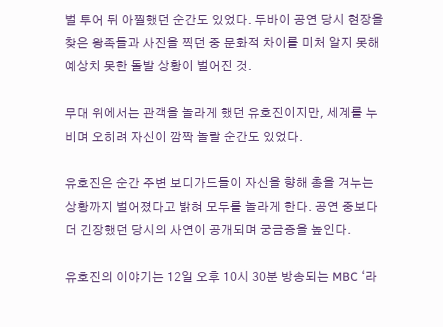벌 투어 뒤 아찔했던 순간도 있었다. 두바이 공연 당시 현장을 찾은 왕족들과 사진을 찍던 중 문화적 차이를 미처 알지 못해 예상치 못한 돌발 상황이 벌어진 것.

무대 위에서는 관객을 놀라게 했던 유호진이지만, 세계를 누비며 오히려 자신이 깜짝 놀랄 순간도 있었다.

유호진은 순간 주변 보디가드들이 자신을 향해 총을 겨누는 상황까지 벌어졌다고 밝혀 모두를 놀라게 한다. 공연 중보다 더 긴장했던 당시의 사연이 공개되며 궁금증을 높인다.

유호진의 이야기는 12일 오후 10시 30분 방송되는 MBC ‘라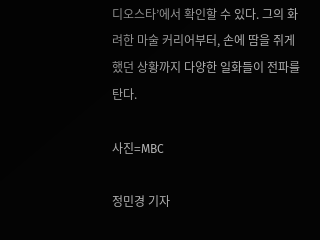디오스타’에서 확인할 수 있다. 그의 화려한 마술 커리어부터, 손에 땀을 쥐게 했던 상황까지 다양한 일화들이 전파를 탄다.

사진=MBC

정민경 기자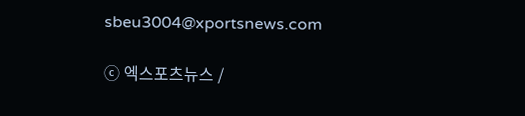sbeu3004@xportsnews.com

ⓒ 엑스포츠뉴스 /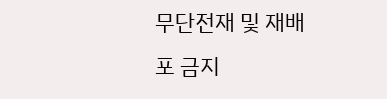무단전재 및 재배포 금지